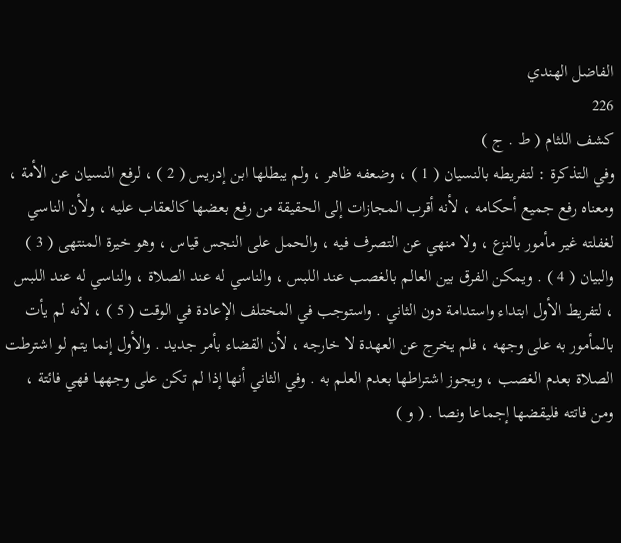الفاضل الهندي
226
كشف اللثام ( ط . ج )
وفي التذكرة : لتفريطه بالنسيان ( 1 ) ، وضعفه ظاهر ، ولم يبطلها ابن إدريس ( 2 ) ، لرفع النسيان عن الأمة ، ومعناه رفع جميع أحكامه ، لأنه أقرب المجازات إلى الحقيقة من رفع بعضها كالعقاب عليه ، ولأن الناسي لغفلته غير مأمور بالنزع ، ولا منهي عن التصرف فيه ، والحمل على النجس قياس ، وهو خيرة المنتهى ( 3 ) والبيان ( 4 ) . ويمكن الفرق بين العالم بالغصب عند اللبس ، والناسي له عند الصلاة ، والناسي له عند اللبس ، لتفريط الأول ابتداء واستدامة دون الثاني . واستوجب في المختلف الإعادة في الوقت ( 5 ) ، لأنه لم يأت بالمأمور به على وجهه ، فلم يخرج عن العهدة لا خارجه ، لأن القضاء بأمر جديد . والأول إنما يتم لو اشترطت الصلاة بعدم الغصب ، ويجوز اشتراطها بعدم العلم به . وفي الثاني أنها إذا لم تكن على وجهها فهي فائتة ، ومن فاتته فليقضها إجماعا ونصا . ( و )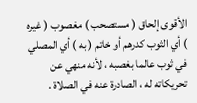الأقوى إلحاق ( مستصحب ) مغصوب ( غيره ) أي الثوب كدرهم أو خاتم ( به ) أي المصلي في ثوب عالما بغصبه ، لأنه منهي عن تحريكاته له ، الصادرة عنه في الصلاة .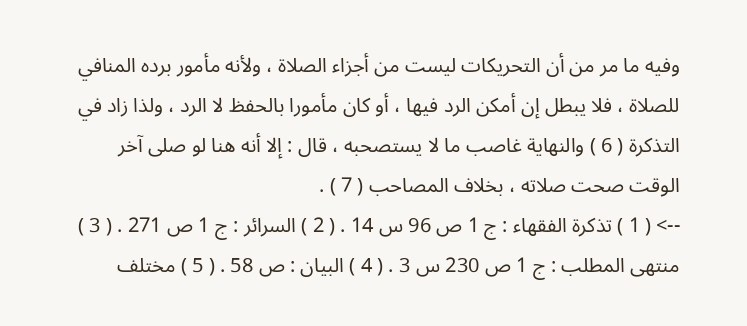وفيه ما مر من أن التحريكات ليست من أجزاء الصلاة ، ولأنه مأمور برده المنافي للصلاة ، فلا يبطل إن أمكن الرد فيها ، أو كان مأمورا بالحفظ لا الرد ، ولذا زاد في التذكرة ( 6 ) والنهاية غاصب ما لا يستصحبه ، قال : إلا أنه هنا لو صلى آخر الوقت صحت صلاته ، بخلاف المصاحب ( 7 ) .
--> ( 1 ) تذكرة الفقهاء : ج 1 ص 96 س 14 . ( 2 ) السرائر : ج 1 ص 271 . ( 3 ) منتهى المطلب : ج 1 ص 230 س 3 . ( 4 ) البيان : ص 58 . ( 5 ) مختلف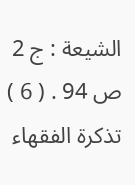الشيعة : ج 2 ص 94 . ( 6 ) تذكرة الفقهاء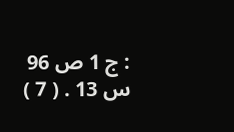: ج 1 ص 96 س 13 . ( 7 )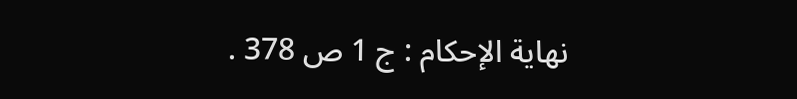نهاية الإحكام : ج 1 ص 378 .